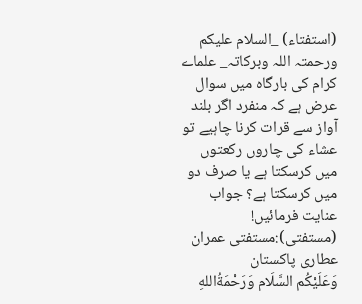(استفتاء) _السلام علیکم ورحمتہ اللہ وبرکاتہ_ علماے کرام کی بارگاہ میں سوال عرض ہے کہ منفرد اگر بلند آواز سے قرات کرنا چاہیے تو عشاء کی چاروں رکعتوں میں کرسکتا ہے یا صرف دو میں کرسکتا ہے؟ جواب عنایت فرمائیں!
(مستفتی):مستفتی عمران عطاری پاکستان
وَعَلَيْكُم السَّلَام وَرَحْمَةُاللهِ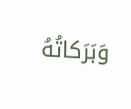وَبَرَكاتُهُ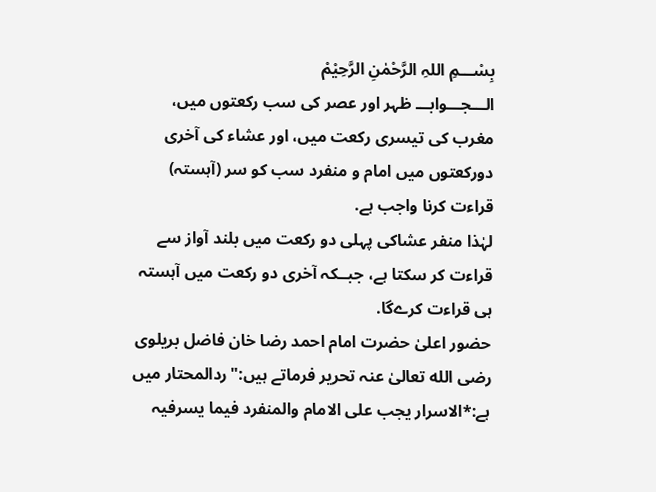بِسْـــمِ اللہِ الرَّحْمٰنِ الرَّحِیْمْ
الـــجـــوابـــ ظہر اور عصر کی سب رکعتوں میں، مغرب کی تیسری رکعت میں، اور عشاء کی آخری دورکعتوں میں امام و منفرد سب کو سر (آہستہ) قراءت کرنا واجب ہے.
لہٰذا منفر عشاکی پہلی دو رکعت میں بلند آواز سے قراءت کر سکتا ہے، جبــکہ آخری دو رکعت میں آہستہ ہی قراءت کرےگا.
حضور اعلیٰ حضرت امام احمد رضا خان فاضل بریلوی رضی الله تعالیٰ عنہ تحریر فرماتے ہیں:"ردالمحتار میں ہے:*الاسرار یجب علی الامام والمنفرد فیما یسرفیہ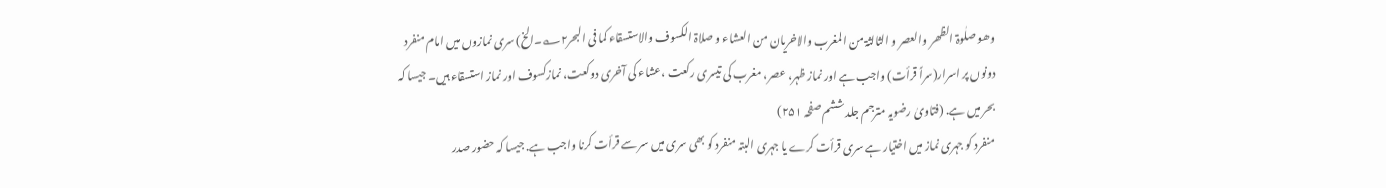وھو صلٰوۃ الظھر والعصر و الثالثۃ من المغرب والاخریان من العشاء و صلاۃ الکسوف والاستسقاء کما فی البحر۲؎۔الخ) سری نمازوں میں امام منفرد دونوں پر اسرار(سراً قرأت) واجب ہے اور نماز ظہر، عصر، مغرب کی تیسری رکعت ،عشاء کی آخری دوکعت، نمازکسوف اور نماز استسقاء ہیں۔ جیسا کہ بحر میں ہے. (فتاویٰ رضویہ مترجم جلد ششم صفحہ ۲۵۱)
منفرد کو جہری نماز میں اختیار ہے سری قرأت کرے یا جہری البتہ منفرد کو بھی سری میں سر سے قرأت کرنا واجب ہے. جیسا کہ حضور صدر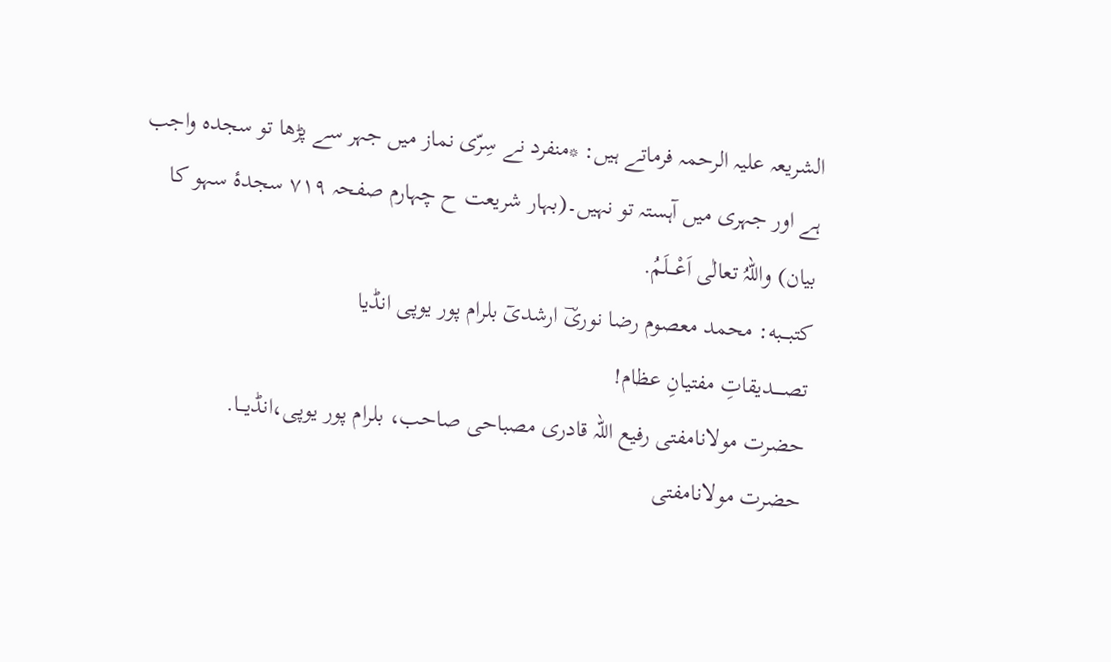الشریعہ علیہ الرحمہ فرماتے ہیں: *منفرد نے سِرّی نماز میں جہر سے پڑھا تو سجدہ واجب ہے اور جہری میں آہستہ تو نہیں۔(بہار شریعت ح چہارم صفحہ ۷۱۹ سجدۂ سہو کا بیان) واللہُ تعالٰی اَعْـــلَمُ.
کتبـــبه: محمد معصوم رضا نوریؔ ارشدیٓ بلرام پور یوپی انڈیا
تصـــــدیقاتِ مفتیانِ عظام!
حضرت مولانامفتی رفیع اللہ قادری مصباحی صاحب، بلرام پور یوپی،انڈیـــا.
حضرت مولانامفتی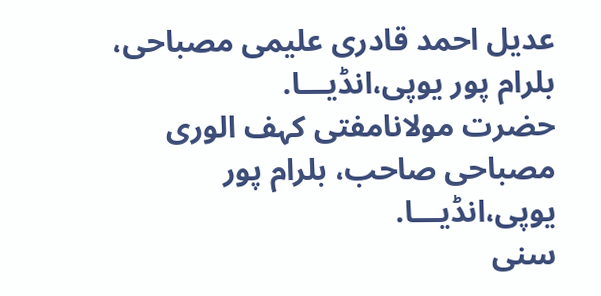عدیل احمد قادری علیمی مصباحی، بلرام پور یوپی،انڈیـــا.
حضرت مولانامفتی کہف الوری مصباحی صاحب، بلرام پور یوپی،انڈیـــا.
سنی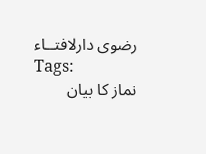رضوی دارلافتــاء
Tags:
نماز کا بیان